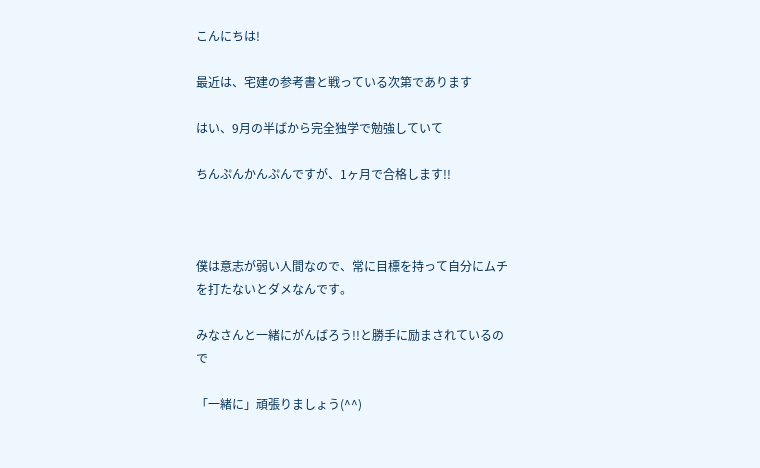こんにちは!

最近は、宅建の参考書と戦っている次第であります

はい、9月の半ばから完全独学で勉強していて

ちんぷんかんぷんですが、1ヶ月で合格します!!



僕は意志が弱い人間なので、常に目標を持って自分にムチを打たないとダメなんです。

みなさんと一緒にがんばろう!!と勝手に励まされているので

「一緒に」頑張りましょう(^^)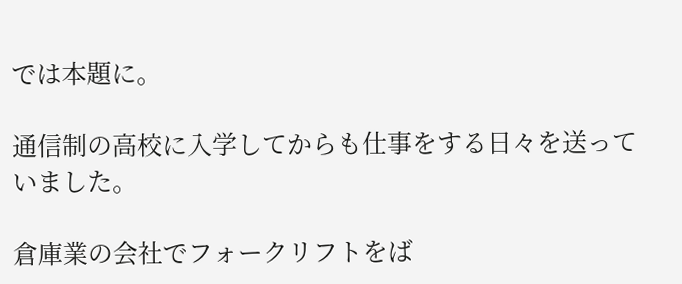では本題に。

通信制の高校に入学してからも仕事をする日々を送っていました。

倉庫業の会社でフォークリフトをば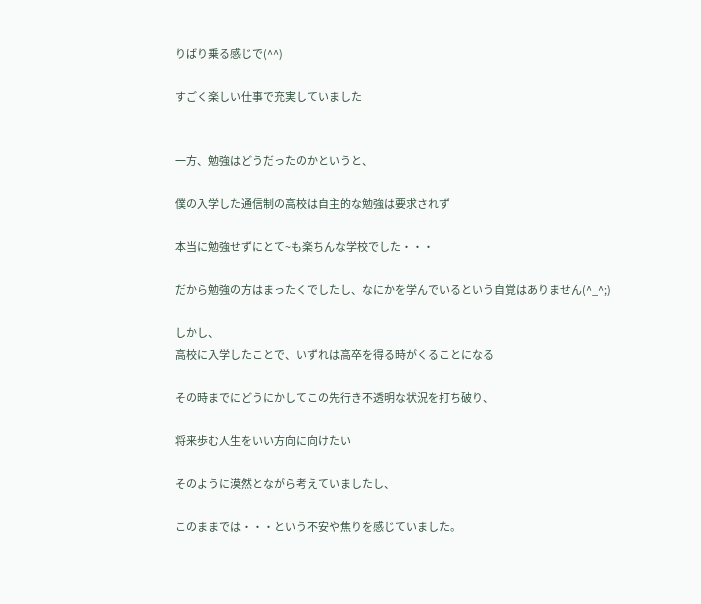りばり乗る感じで(^^)

すごく楽しい仕事で充実していました


一方、勉強はどうだったのかというと、

僕の入学した通信制の高校は自主的な勉強は要求されず

本当に勉強せずにとて~も楽ちんな学校でした・・・

だから勉強の方はまったくでしたし、なにかを学んでいるという自覚はありません(^_^;)

しかし、
高校に入学したことで、いずれは高卒を得る時がくることになる

その時までにどうにかしてこの先行き不透明な状況を打ち破り、

将来歩む人生をいい方向に向けたい

そのように漠然とながら考えていましたし、

このままでは・・・という不安や焦りを感じていました。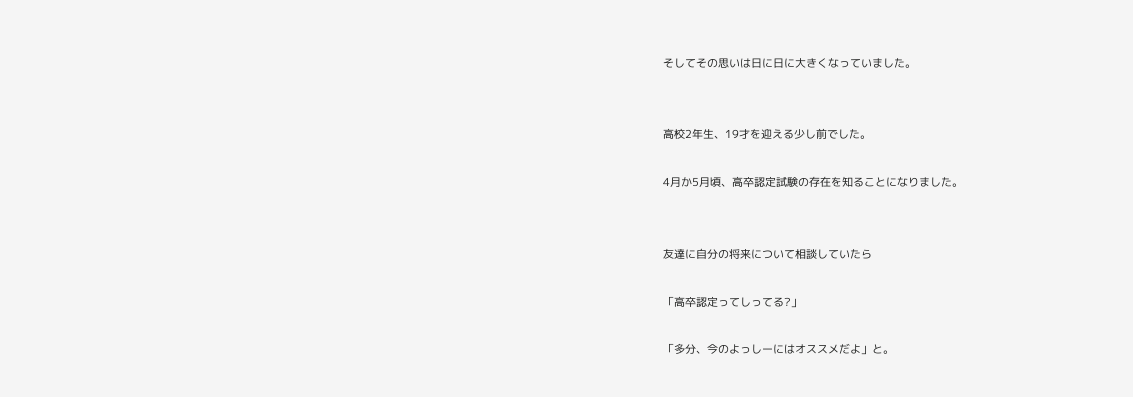そしてその思いは日に日に大きくなっていました。


高校2年生、19才を迎える少し前でした。

4月か5月頃、高卒認定試験の存在を知ることになりました。


友達に自分の将来について相談していたら

「高卒認定ってしってる?」

「多分、今のよっしーにはオススメだよ」と。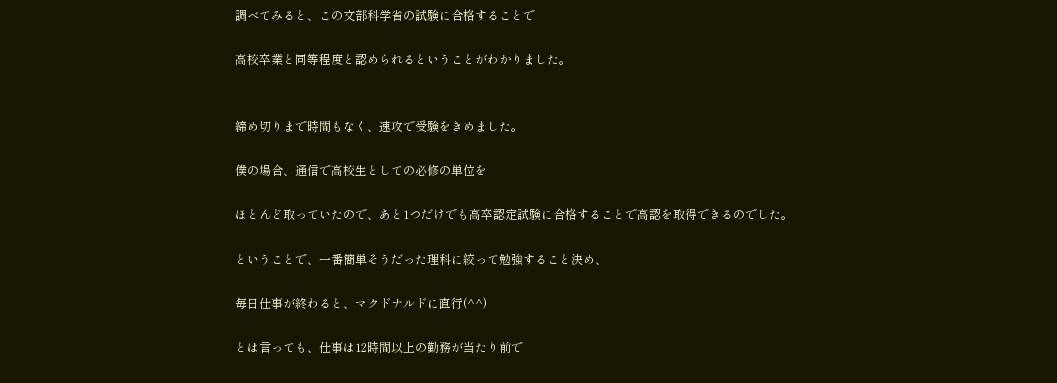調べてみると、この文部科学省の試験に合格することで

高校卒業と同等程度と認められるということがわかりました。


締め切りまで時間もなく、速攻で受験をきめました。

僕の場合、通信で高校生としての必修の単位を

ほとんど取っていたので、あと1つだけでも高卒認定試験に合格することで高認を取得できるのでした。

ということで、一番簡単そうだった理科に絞って勉強すること決め、

毎日仕事が終わると、マクドナルドに直行(^^)

とは言っても、仕事は12時間以上の勤務が当たり前で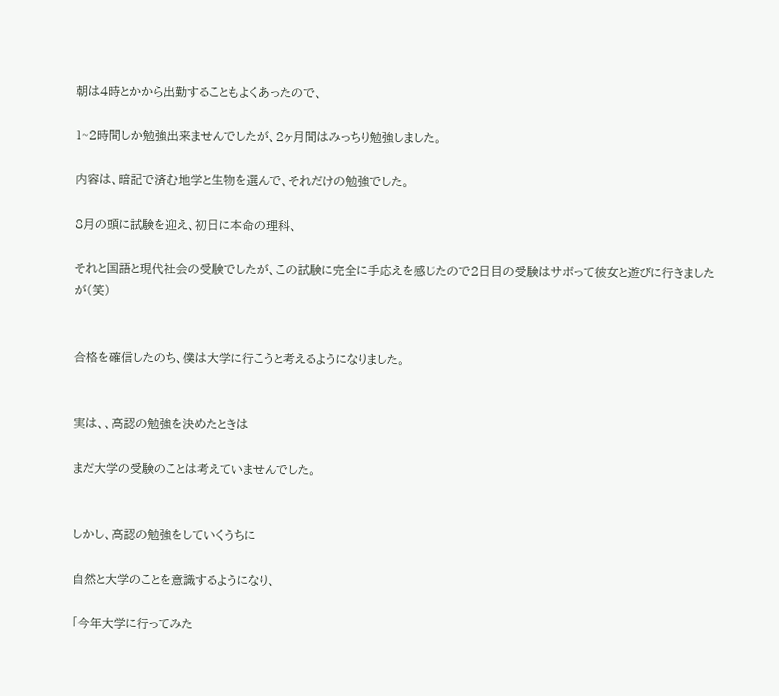朝は4時とかから出勤することもよくあったので、

1~2時間しか勉強出来ませんでしたが、2ヶ月間はみっちり勉強しました。

内容は、暗記で済む地学と生物を選んで、それだけの勉強でした。

8月の頭に試験を迎え、初日に本命の理科、

それと国語と現代社会の受験でしたが、この試験に完全に手応えを感じたので2日目の受験はサボって彼女と遊びに行きましたが(笑)


合格を確信したのち、僕は大学に行こうと考えるようになりました。


実は、、高認の勉強を決めたときは

まだ大学の受験のことは考えていませんでした。


しかし、高認の勉強をしていくうちに

自然と大学のことを意識するようになり、

「今年大学に行ってみた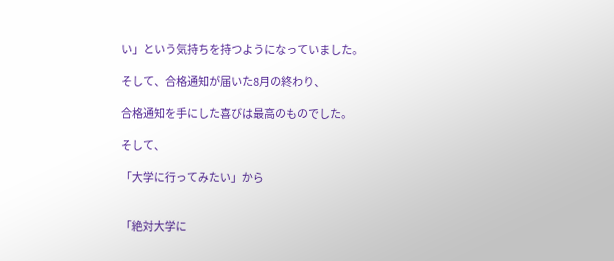い」という気持ちを持つようになっていました。

そして、合格通知が届いた8月の終わり、

合格通知を手にした喜びは最高のものでした。

そして、

「大学に行ってみたい」から


「絶対大学に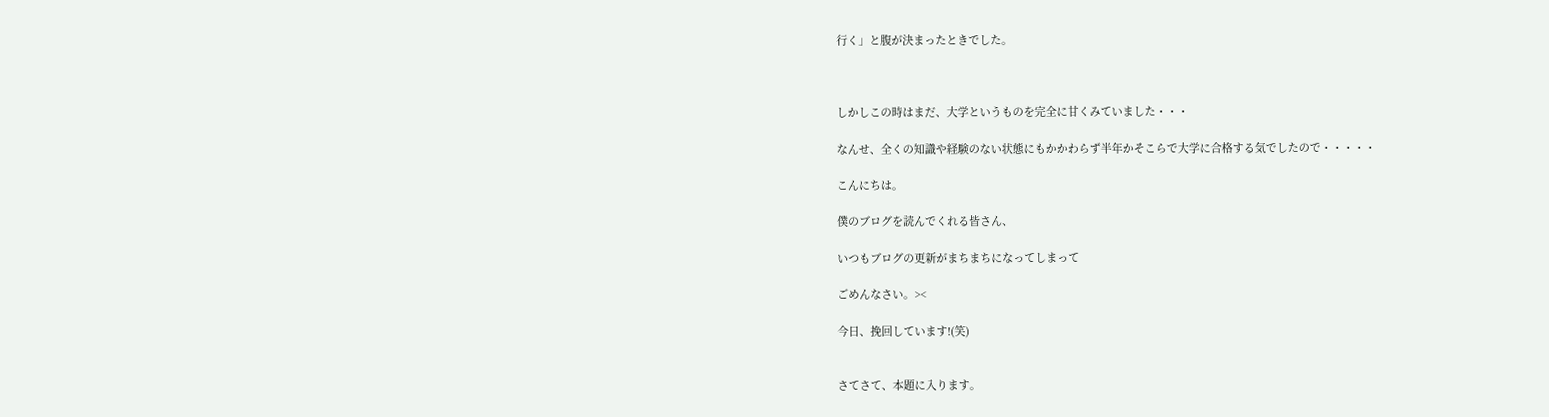行く」と腹が決まったときでした。



しかしこの時はまだ、大学というものを完全に甘くみていました・・・

なんせ、全くの知識や経験のない状態にもかかわらず半年かそこらで大学に合格する気でしたので・・・・・

こんにちは。

僕のブログを読んでくれる皆さん、

いつもブログの更新がまちまちになってしまって

ごめんなさい。><

今日、挽回しています!(笑)


さてさて、本題に入ります。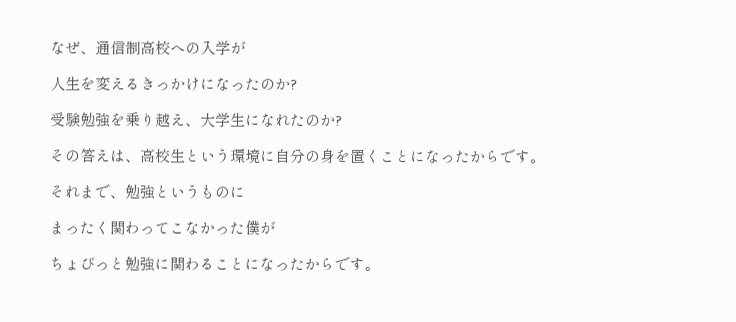なぜ、通信制高校への入学が

人生を変えるきっかけになったのか?

受験勉強を乗り越え、大学生になれたのか?

その答えは、高校生という環境に自分の身を置くことになったからです。

それまで、勉強というものに

まったく関わってこなかった僕が

ちょびっと勉強に関わることになったからです。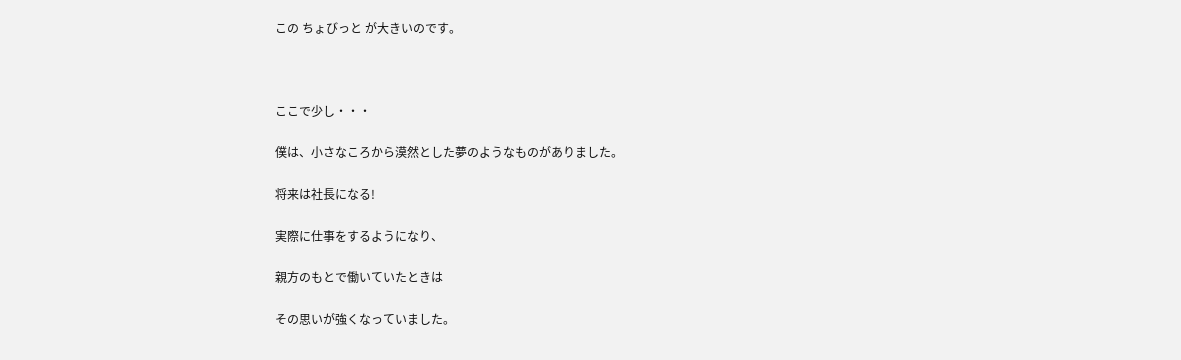この ちょびっと が大きいのです。



ここで少し・・・

僕は、小さなころから漠然とした夢のようなものがありました。

将来は社長になる!

実際に仕事をするようになり、

親方のもとで働いていたときは

その思いが強くなっていました。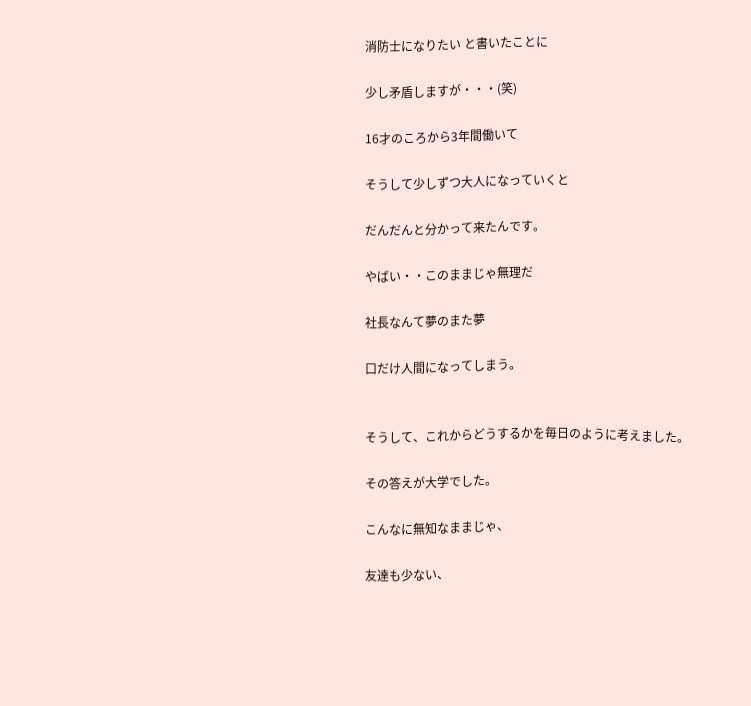消防士になりたい と書いたことに

少し矛盾しますが・・・(笑)

16才のころから3年間働いて

そうして少しずつ大人になっていくと

だんだんと分かって来たんです。

やばい・・このままじゃ無理だ

社長なんて夢のまた夢

口だけ人間になってしまう。


そうして、これからどうするかを毎日のように考えました。

その答えが大学でした。

こんなに無知なままじゃ、

友達も少ない、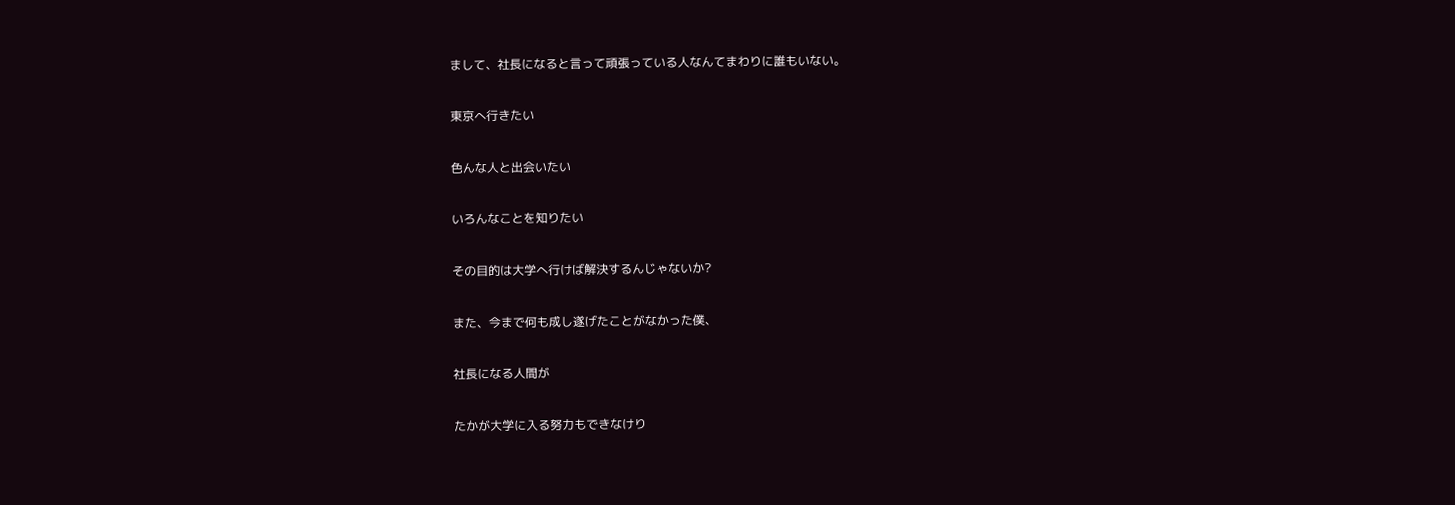まして、社長になると言って頑張っている人なんてまわりに誰もいない。

東京へ行きたい

色んな人と出会いたい

いろんなことを知りたい

その目的は大学へ行けば解決するんじゃないか?

また、今まで何も成し遂げたことがなかった僕、

社長になる人間が

たかが大学に入る努力もできなけり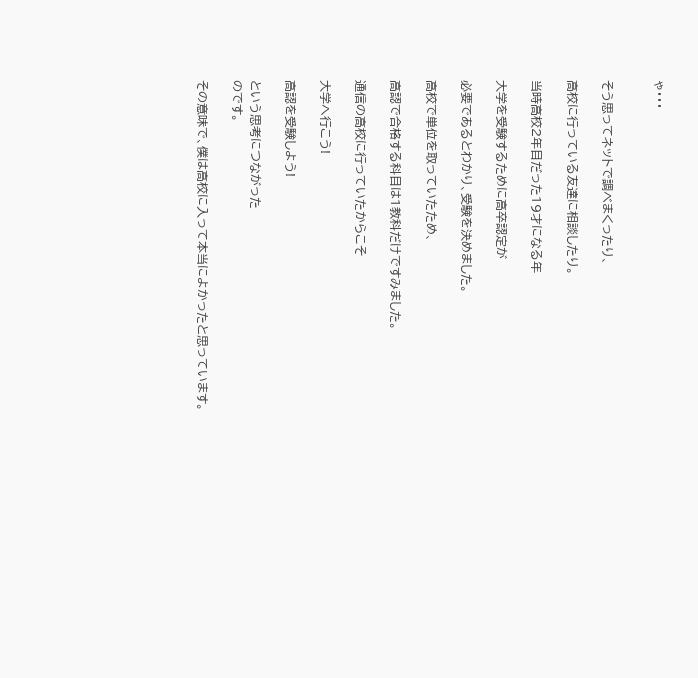ゃ・・・


そう思ってネットで調べまくったり、

高校に行っている友達に相談したり。

当時高校2年目だった19才になる年

大学を受験するために高卒認定が

必要であるとわかり、受験を決めました。

高校で単位を取っていたため、

高認で合格する科目は1教科だけですみました。

通信の高校に行っていたからこそ

大学へ行こう!

高認を受験しよう!

という思考につながった
のです。

その意味で、僕は高校に入って本当によかったと思っています。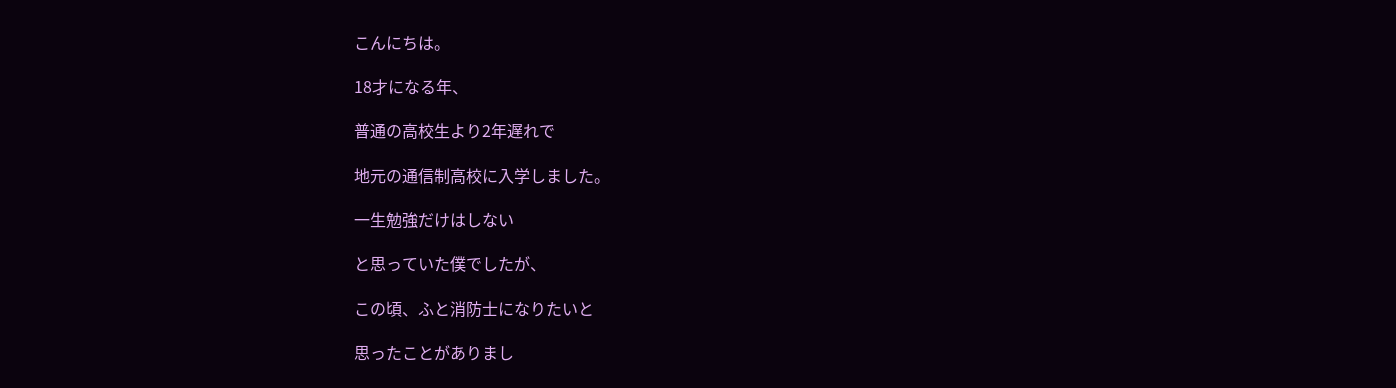こんにちは。

18才になる年、

普通の高校生より2年遅れで

地元の通信制高校に入学しました。

一生勉強だけはしない

と思っていた僕でしたが、

この頃、ふと消防士になりたいと

思ったことがありまし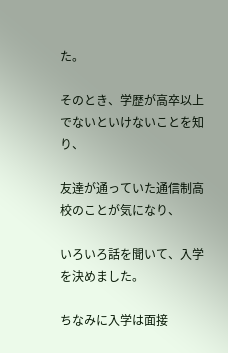た。

そのとき、学歴が高卒以上でないといけないことを知り、

友達が通っていた通信制高校のことが気になり、

いろいろ話を聞いて、入学を決めました。

ちなみに入学は面接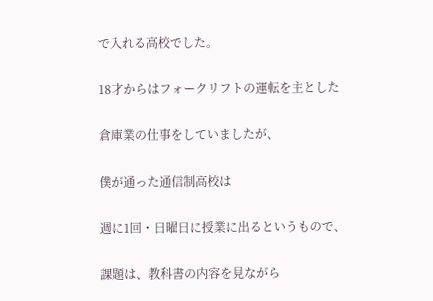で入れる高校でした。

18才からはフォークリフトの運転を主とした

倉庫業の仕事をしていましたが、

僕が通った通信制高校は

週に1回・日曜日に授業に出るというもので、

課題は、教科書の内容を見ながら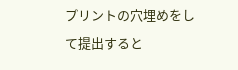プリントの穴埋めをして提出すると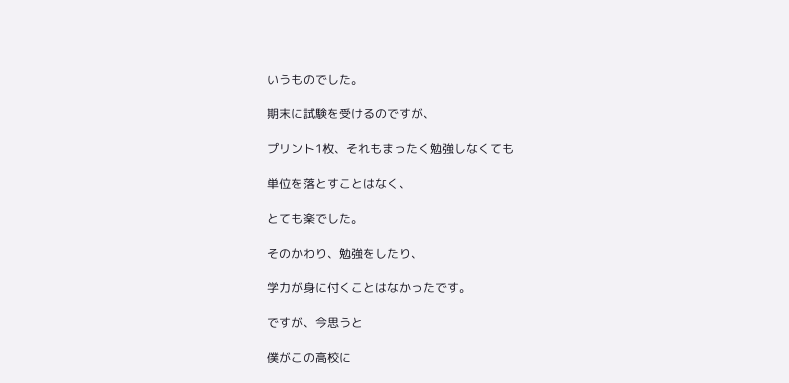いうものでした。

期末に試験を受けるのですが、

プリント1枚、それもまったく勉強しなくても

単位を落とすことはなく、

とても楽でした。

そのかわり、勉強をしたり、

学力が身に付くことはなかったです。

ですが、今思うと

僕がこの高校に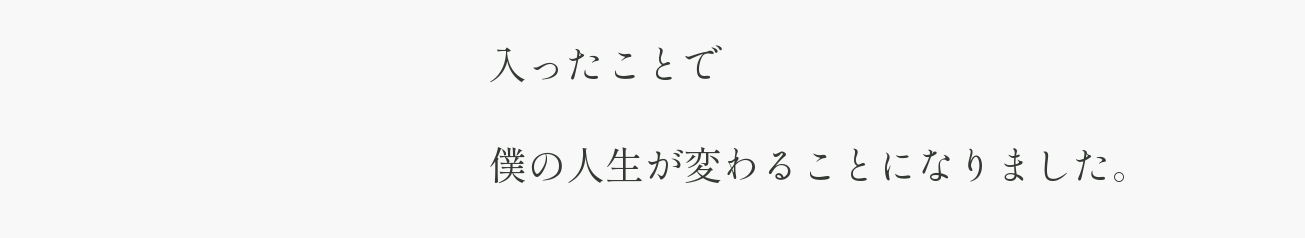入ったことで

僕の人生が変わることになりました。